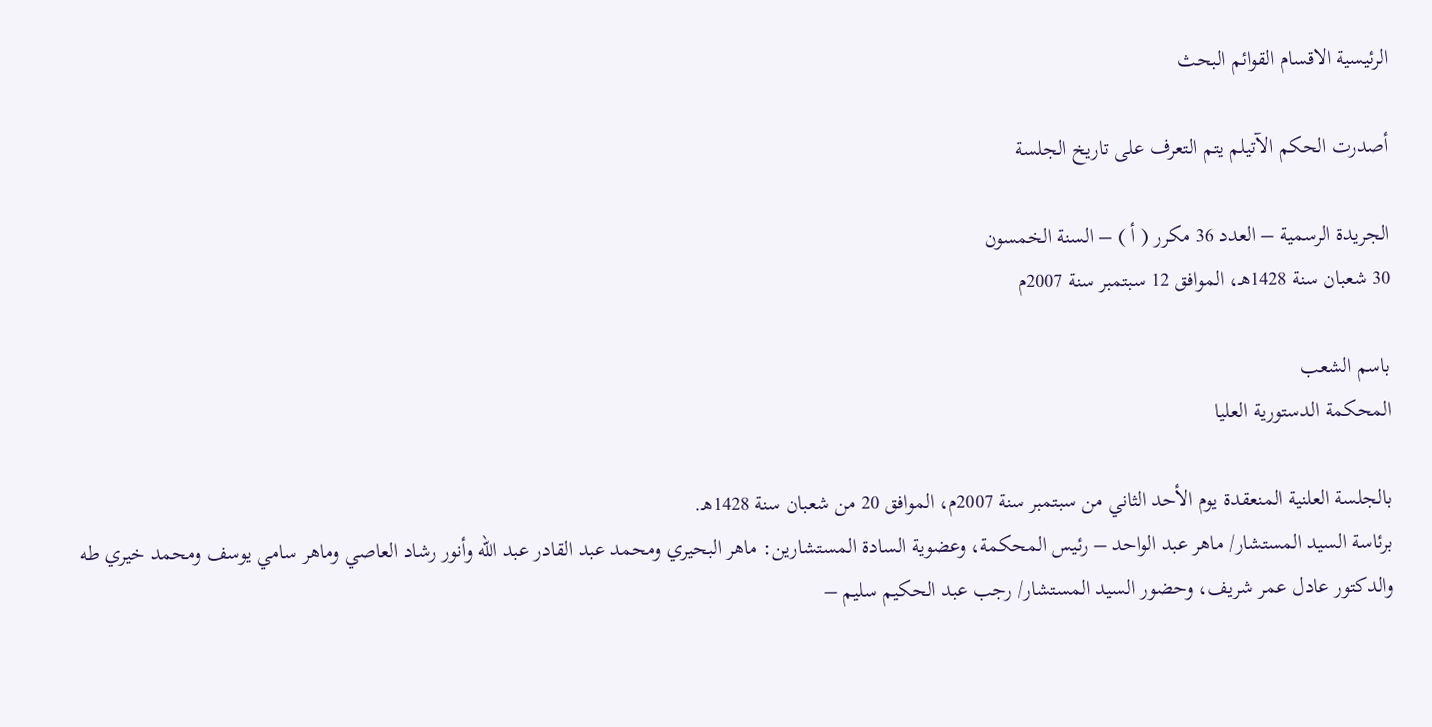الرئيسية الاقسام القوائم البحث

أصدرت الحكم الآتيلم يتم التعرف على تاريخ الجلسة

الجريدة الرسمية – العدد 36 مكرر ( أ ) – السنة الخمسون
30 شعبان سنة 1428هـ، الموافق 12 سبتمبر سنة 2007م

باسم الشعب
المحكمة الدستورية العليا

بالجلسة العلنية المنعقدة يوم الأحد الثاني من سبتمبر سنة 2007م، الموافق 20 من شعبان سنة 1428هـ.
برئاسة السيد المستشار/ ماهر عبد الواحد – رئيس المحكمة، وعضوية السادة المستشارين: ماهر البحيري ومحمد عبد القادر عبد الله وأنور رشاد العاصي وماهر سامي يوسف ومحمد خيري طه والدكتور عادل عمر شريف، وحضور السيد المستشار/ رجب عبد الحكيم سليم –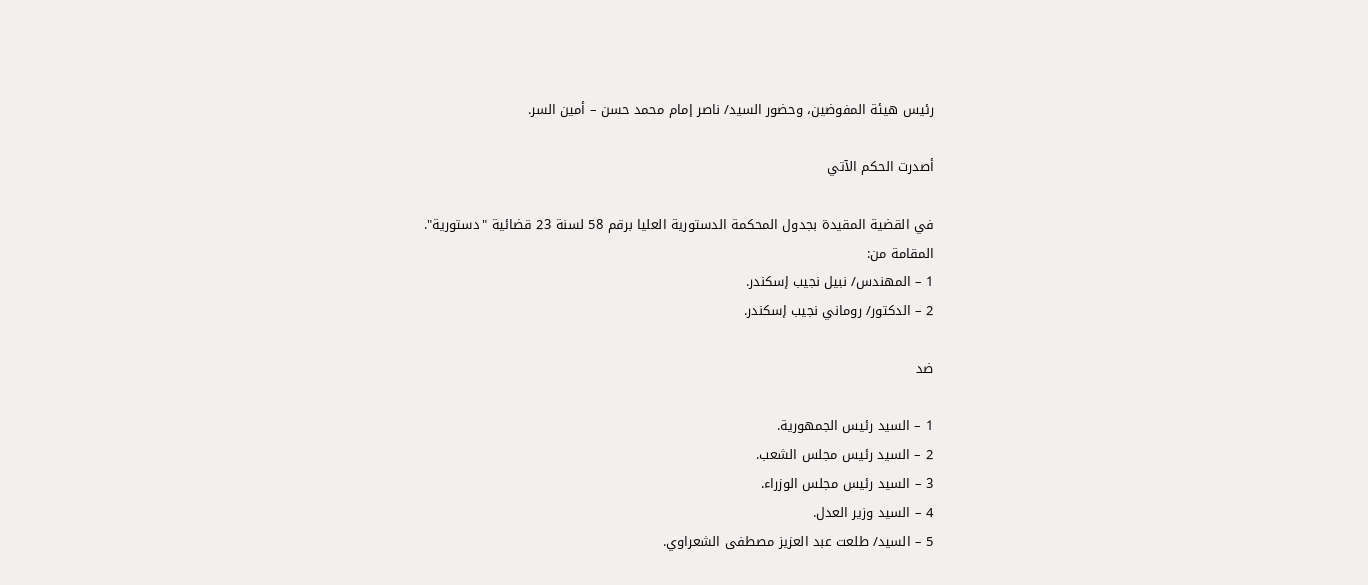رئيس هيئة المفوضين، وحضور السيد/ ناصر إمام محمد حسن – أمين السر.

أصدرت الحكم الآتي

في القضية المقيدة بجدول المحكمة الدستورية العليا برقم 58 لسنة 23 قضائية "دستورية".
المقامة من:
1 – المهندس/ نبيل نجيب إسكندر.
2 – الدكتور/ روماني نجيب إسكندر.

ضد

1 – السيد رئيس الجمهورية.
2 – السيد رئيس مجلس الشعب.
3 – السيد رئيس مجلس الوزراء.
4 – السيد وزير العدل.
5 – السيد/ طلعت عبد العزيز مصطفى الشعراوي.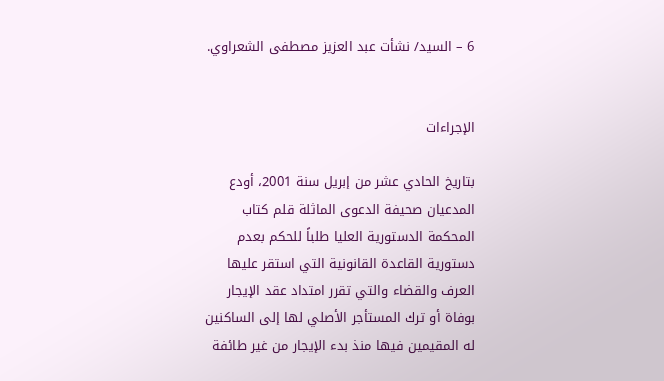6 – السيد/ نشأت عبد العزيز مصطفى الشعراوي.


الإجراءات

بتاريخ الحادي عشر من إبريل سنة 2001، أودع المدعيان صحيفة الدعوى الماثلة قلم كتاب المحكمة الدستورية العليا طلباً للحكم بعدم دستورية القاعدة القانونية التي استقر عليها العرف والقضاء والتي تقرر امتداد عقد الإيجار بوفاة أو ترك المستأجر الأصلي لها إلى الساكنين له المقيمين فيها منذ بدء الإيجار من غير طائفة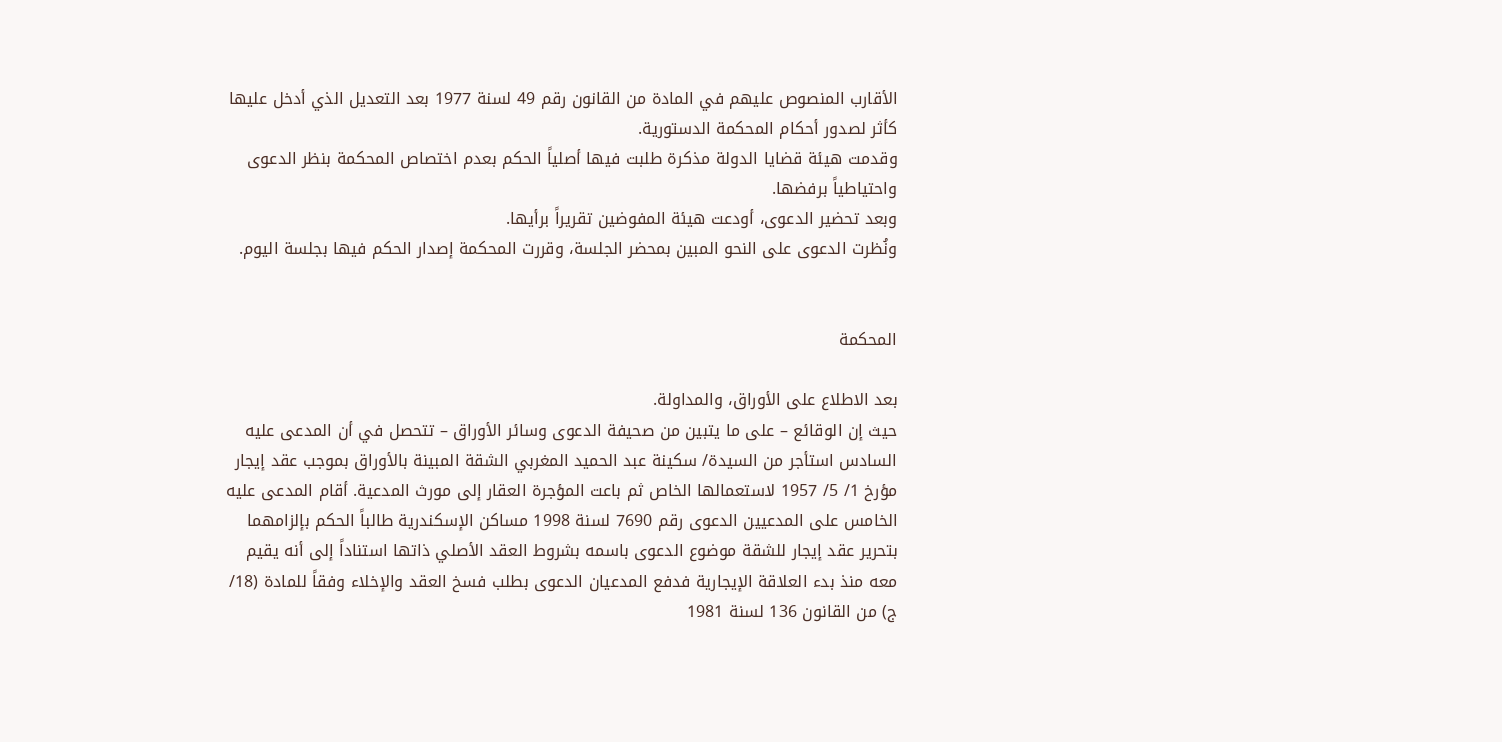الأقارب المنصوص عليهم في المادة من القانون رقم 49 لسنة 1977 بعد التعديل الذي أدخل عليها كأثر لصدور أحكام المحكمة الدستورية.
وقدمت هيئة قضايا الدولة مذكرة طلبت فيها أصلياً الحكم بعدم اختصاص المحكمة بنظر الدعوى واحتياطياً برفضها.
وبعد تحضير الدعوى، أودعت هيئة المفوضين تقريراً برأيها.
ونُظرت الدعوى على النحو المبين بمحضر الجلسة، وقررت المحكمة إصدار الحكم فيها بجلسة اليوم.


المحكمة

بعد الاطلاع على الأوراق، والمداولة.
حيث إن الوقائع – على ما يتبين من صحيفة الدعوى وسائر الأوراق – تتحصل في أن المدعى عليه السادس استأجر من السيدة/ سكينة عبد الحميد المغربي الشقة المبينة بالأوراق بموجب عقد إيجار مؤرخ 1/ 5/ 1957 لاستعمالها الخاص ثم باعت المؤجرة العقار إلى مورث المدعية. أقام المدعى عليه الخامس على المدعيين الدعوى رقم 7690 لسنة 1998 مساكن الإسكندرية طالباً الحكم بإلزامهما بتحرير عقد إيجار للشقة موضوع الدعوى باسمه بشروط العقد الأصلي ذاتها استناداً إلى أنه يقيم معه منذ بدء العلاقة الإيجارية فدفع المدعيان الدعوى بطلب فسخ العقد والإخلاء وفقاً للمادة (18/ ج) من القانون 136 لسنة 1981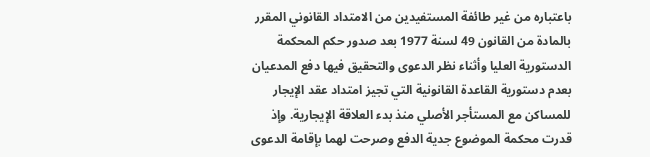باعتباره من غير طائفة المستفيدين من الامتداد القانوني المقرر بالمادة من القانون 49 لسنة 1977 بعد صدور حكم المحكمة الدستورية العليا وأثناء نظر الدعوى والتحقيق فيها دفع المدعيان بعدم دستورية القاعدة القانونية التي تجيز امتداد عقد الإيجار للمساكن مع المستأجر الأصلي منذ بدء العلاقة الإيجارية. وإذ قدرت محكمة الموضوع جدية الدفع وصرحت لهما بإقامة الدعوى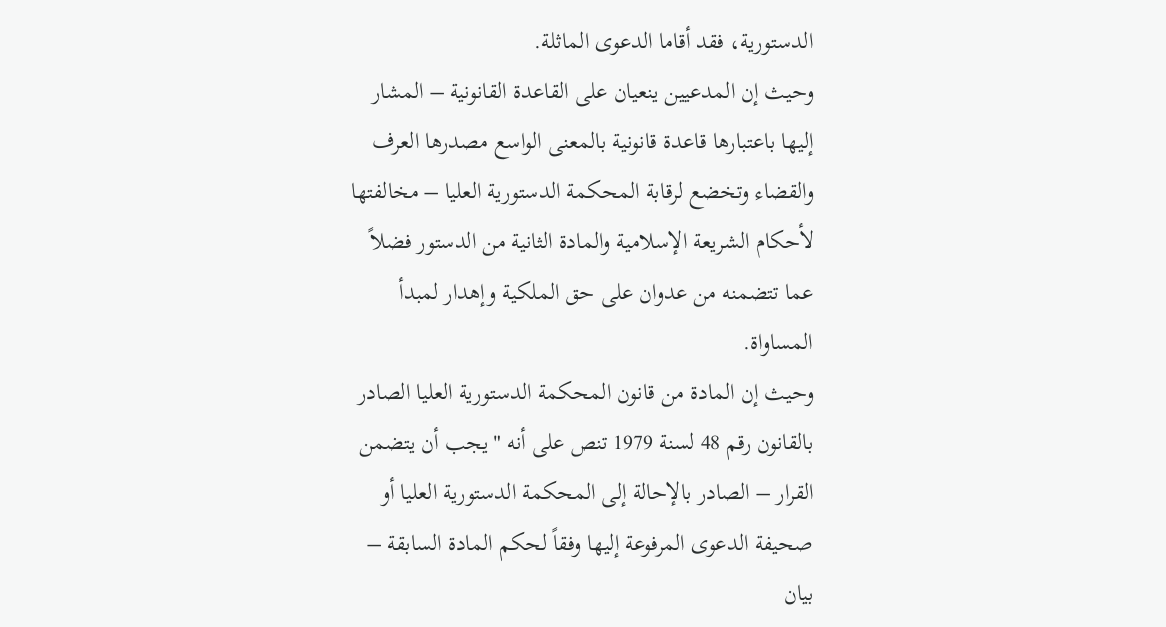الدستورية، فقد أقاما الدعوى الماثلة.
وحيث إن المدعيين ينعيان على القاعدة القانونية – المشار إليها باعتبارها قاعدة قانونية بالمعنى الواسع مصدرها العرف والقضاء وتخضع لرقابة المحكمة الدستورية العليا – مخالفتها لأحكام الشريعة الإسلامية والمادة الثانية من الدستور فضلاً عما تتضمنه من عدوان على حق الملكية وإهدار لمبدأ المساواة.
وحيث إن المادة من قانون المحكمة الدستورية العليا الصادر بالقانون رقم 48 لسنة 1979 تنص على أنه "يجب أن يتضمن القرار – الصادر بالإحالة إلى المحكمة الدستورية العليا أو صحيفة الدعوى المرفوعة إليها وفقاً لحكم المادة السابقة – بيان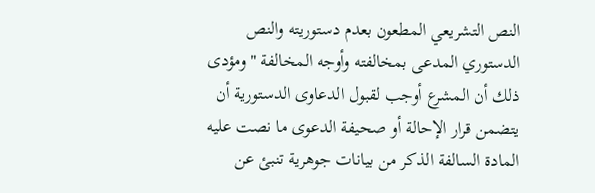النص التشريعي المطعون بعدم دستوريته والنص الدستوري المدعى بمخالفته وأوجه المخالفة "ومؤدى ذلك أن المشرع أوجب لقبول الدعاوى الدستورية أن يتضمن قرار الإحالة أو صحيفة الدعوى ما نصت عليه المادة السالفة الذكر من بيانات جوهرية تنبئ عن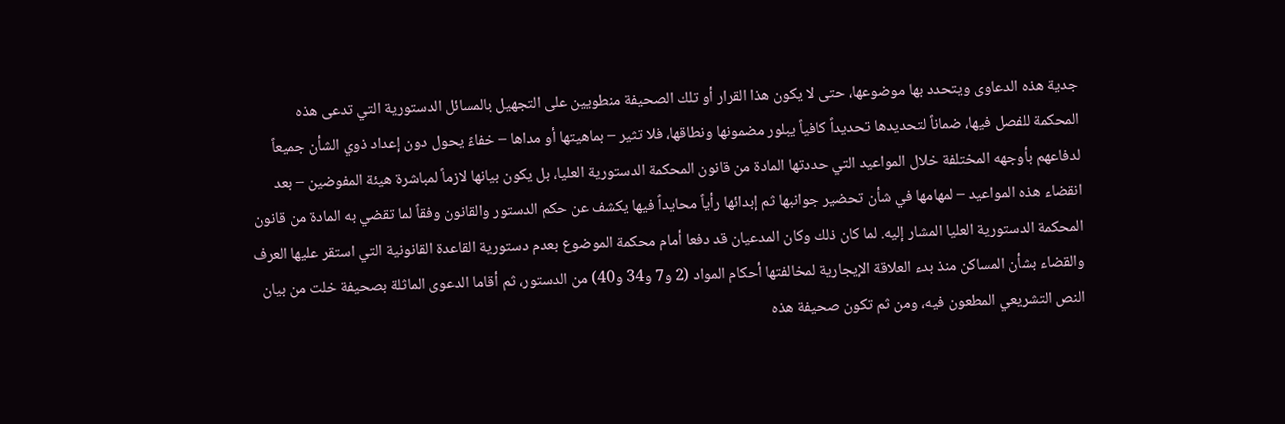جدية هذه الدعاوى ويتحدد بها موضوعها، حتى لا يكون هذا القرار أو تلك الصحيفة منطويين على التجهيل بالمسائل الدستورية التي تدعى هذه المحكمة للفصل فيها، ضماناً لتحديدها تحديداً كافياً يبلور مضمونها ونطاقها، فلا تثير – بماهيتها أو مداها – خفاءً يحول دون إعداد ذوي الشأن جميعاً لدفاعهم بأوجهه المختلفة خلال المواعيد التي حددتها المادة من قانون المحكمة الدستورية العليا، بل يكون بيانها لازماً لمباشرة هيئة المفوضين – بعد انقضاء هذه المواعيد – لمهامها في شأن تحضير جوانبها ثم إبدائها رأياً محايداً فيها يكشف عن حكم الدستور والقانون وفقاً لما تقضي به المادة من قانون المحكمة الدستورية العليا المشار إليه. لما كان ذلك وكان المدعيان قد دفعا أمام محكمة الموضوع بعدم دستورية القاعدة القانونية التي استقر عليها العرف والقضاء بشأن المساكن منذ بدء العلاقة الإيجارية لمخالفتها أحكام المواد (2 و7 و34 و40) من الدستور، ثم أقاما الدعوى الماثلة بصحيفة خلت من بيان النص التشريعي المطعون فيه، ومن ثم تكون صحيفة هذه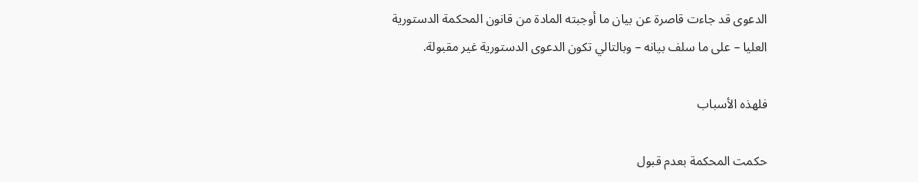الدعوى قد جاءت قاصرة عن بيان ما أوجبته المادة من قانون المحكمة الدستورية العليا – على ما سلف بيانه – وبالتالي تكون الدعوى الدستورية غير مقبولة.

فلهذه الأسباب

حكمت المحكمة بعدم قبول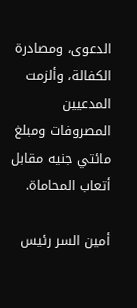الدعوى، ومصادرة الكفالة، وألزمت المدعيين المصروفات ومبلغ مائتي جنيه مقابل أتعاب المحاماة.

أمين السر رئيس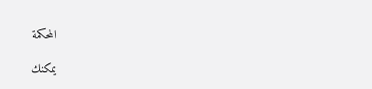المحكمة

يمكنك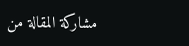مشاركة المقالة من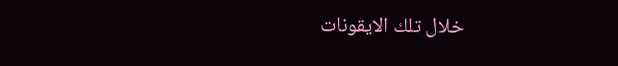خلال تلك الايقونات